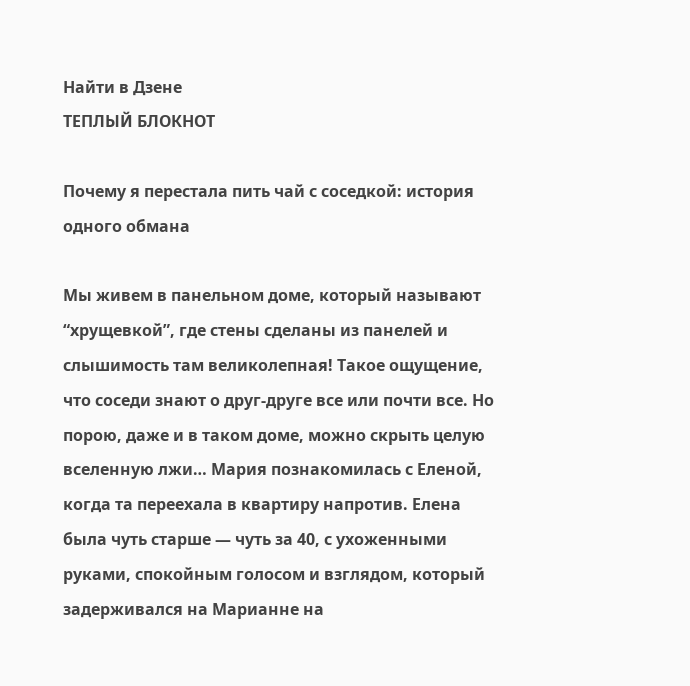Найти в Дзене
ТЕПЛЫЙ БЛОКНОТ

Почему я перестала пить чай с соседкой: история одного обмана

Мы живем в панельном доме, который называют “хрущевкой”, где стены сделаны из панелей и слышимость там великолепная! Такое ощущение, что соседи знают о друг-друге все или почти все. Но порою, даже и в таком доме, можно скрыть целую вселенную лжи… Мария познакомилась с Еленой, когда та переехала в квартиру напротив. Елена была чуть старше — чуть за 40, с ухоженными руками, спокойным голосом и взглядом, который задерживался на Марианне на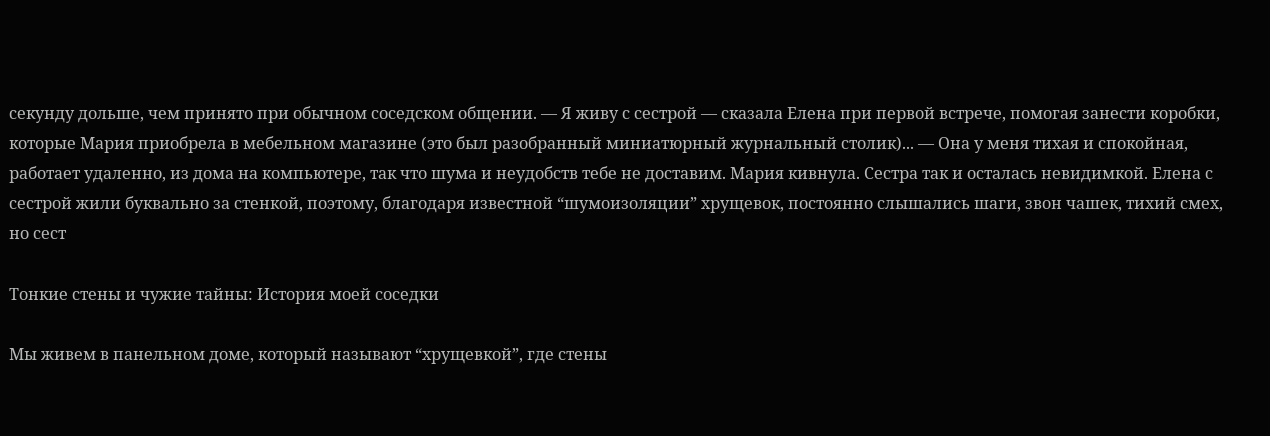секунду дольше, чем принято при обычном соседском общении. — Я живу с сестрой — сказала Елена при первой встрече, помогая занести коробки, которые Мария приобрела в мебельном магазине (это был разобранный миниатюрный журнальный столик)... — Она у меня тихая и спокойная, работает удаленно, из дома на компьютере, так что шума и неудобств тебе не доставим. Мария кивнула. Сестра так и осталась невидимкой. Елена с сестрой жили буквально за стенкой, поэтому, благодаря известной “шумоизоляции” хрущевок, постоянно слышались шаги, звон чашек, тихий смех, но сест

Тонкие стены и чужие тайны: История моей соседки

Мы живем в панельном доме, который называют “хрущевкой”, где стены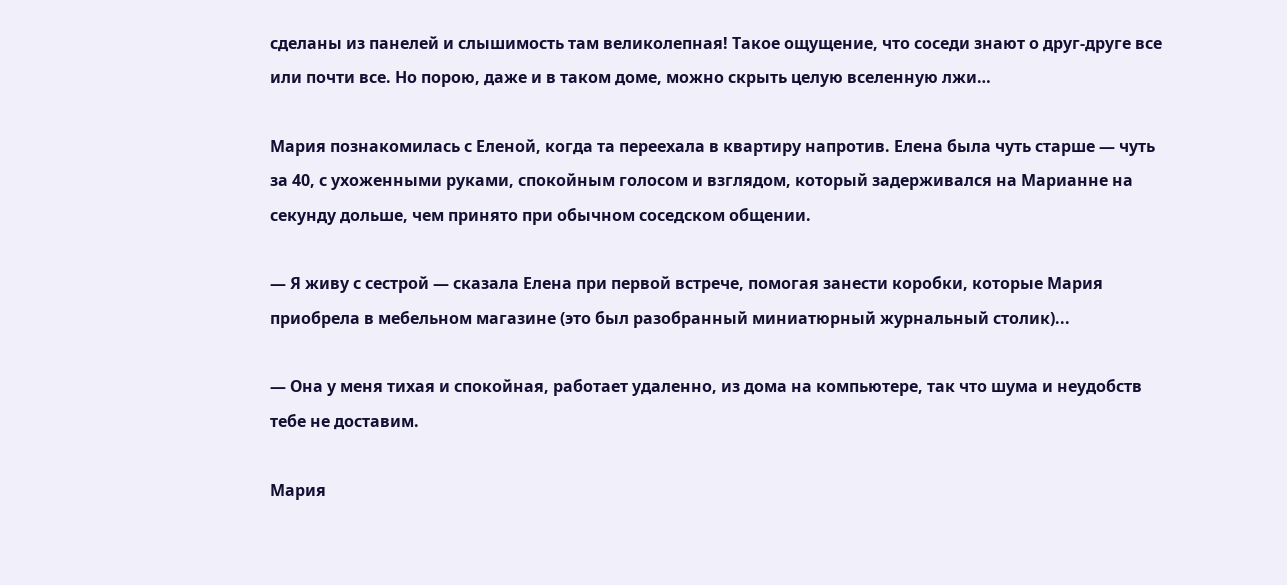сделаны из панелей и слышимость там великолепная! Такое ощущение, что соседи знают о друг-друге все или почти все. Но порою, даже и в таком доме, можно скрыть целую вселенную лжи…

Мария познакомилась с Еленой, когда та переехала в квартиру напротив. Елена была чуть старше — чуть за 40, с ухоженными руками, спокойным голосом и взглядом, который задерживался на Марианне на секунду дольше, чем принято при обычном соседском общении.

— Я живу с сестрой — сказала Елена при первой встрече, помогая занести коробки, которые Мария приобрела в мебельном магазине (это был разобранный миниатюрный журнальный столик)...

— Она у меня тихая и спокойная, работает удаленно, из дома на компьютере, так что шума и неудобств тебе не доставим.

Мария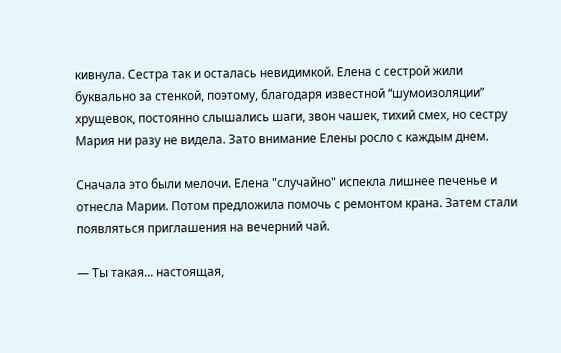кивнула. Сестра так и осталась невидимкой. Елена с сестрой жили буквально за стенкой, поэтому, благодаря известной “шумоизоляции” хрущевок, постоянно слышались шаги, звон чашек, тихий смех, но сестру Мария ни разу не видела. Зато внимание Елены росло с каждым днем.

Сначала это были мелочи. Елена "случайно" испекла лишнее печенье и отнесла Марии. Потом предложила помочь с ремонтом крана. Затем стали появляться приглашения на вечерний чай.

— Ты такая... настоящая,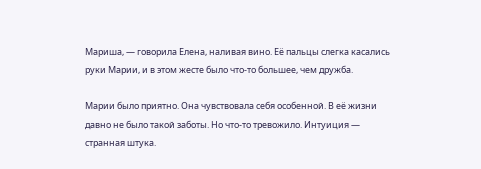Мариша, — говорила Елена, наливая вино. Её пальцы слегка касались руки Марии, и в этом жесте было что-то большее, чем дружба.

Марии было приятно. Она чувствовала себя особенной. В её жизни давно не было такой заботы. Но что-то тревожило. Интуиция — странная штука.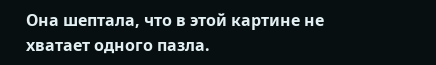Она шептала, что в этой картине не хватает одного пазла.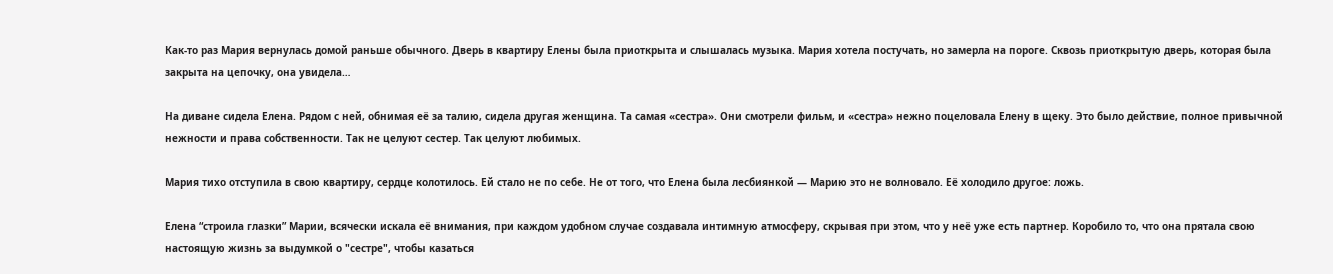Как-то раз Мария вернулась домой раньше обычного. Дверь в квартиру Елены была приоткрыта и слышалась музыка. Мария хотела постучать, но замерла на пороге. Сквозь приоткрытую дверь, которая была закрыта на цепочку, она увидела…

На диване сидела Елена. Рядом с ней, обнимая её за талию, сидела другая женщина. Та самая «сестра». Они смотрели фильм, и «сестра» нежно поцеловала Елену в щеку. Это было действие, полное привычной нежности и права собственности. Так не целуют сестер. Так целуют любимых.

Мария тихо отступила в свою квартиру, сердце колотилось. Ей стало не по себе. Не от того, что Елена была лесбиянкой — Марию это не волновало. Её холодило другое: ложь.

Елена “строила глазки” Марии, всячески искала её внимания, при каждом удобном случае создавала интимную атмосферу, скрывая при этом, что у неё уже есть партнер. Коробило то, что она прятала свою настоящую жизнь за выдумкой о "сестре", чтобы казаться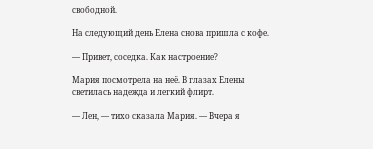свободной.

На следующий день Елена снова пришла с кофе.

— Привет, соседка. Как настроение?

Мария посмотрела на неё. В глазах Елены светилась надежда и легкий флирт.

— Лен, — тихо сказала Мария. — Вчера я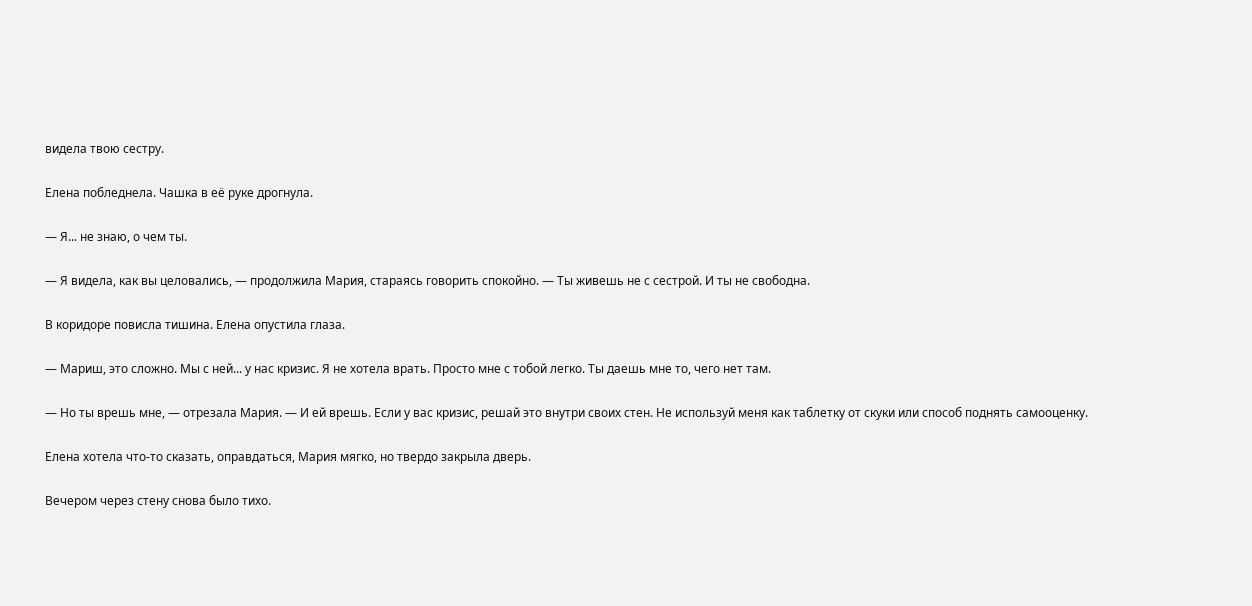видела твою сестру.

Елена побледнела. Чашка в её руке дрогнула.

— Я... не знаю, о чем ты.

— Я видела, как вы целовались, — продолжила Мария, стараясь говорить спокойно. — Ты живешь не с сестрой. И ты не свободна.

В коридоре повисла тишина. Елена опустила глаза.

— Мариш, это сложно. Мы с ней... у нас кризис. Я не хотела врать. Просто мне с тобой легко. Ты даешь мне то, чего нет там.

— Но ты врешь мне, — отрезала Мария. — И ей врешь. Если у вас кризис, решай это внутри своих стен. Не используй меня как таблетку от скуки или способ поднять самооценку.

Елена хотела что-то сказать, оправдаться, Мария мягко, но твердо закрыла дверь.

Вечером через стену снова было тихо.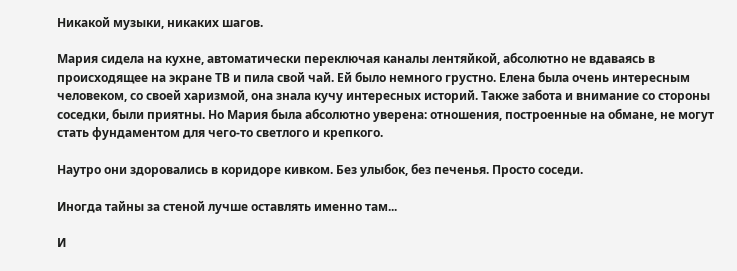Никакой музыки, никаких шагов.

Мария сидела на кухне, автоматически переключая каналы лентяйкой, абсолютно не вдаваясь в происходящее на экране ТВ и пила свой чай. Ей было немного грустно. Елена была очень интересным человеком, со своей харизмой, она знала кучу интересных историй. Также забота и внимание со стороны соседки, были приятны. Но Мария была абсолютно уверена: отношения, построенные на обмане, не могут стать фундаментом для чего-то светлого и крепкого.

Наутро они здоровались в коридоре кивком. Без улыбок, без печенья. Просто соседи.

Иногда тайны за стеной лучше оставлять именно там...

И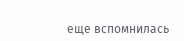еще вспомнилась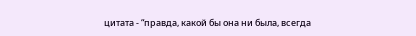цитата - “правда, какой бы она ни была, всегда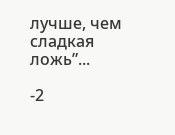лучше, чем сладкая ложь”...

-2